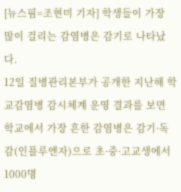[뉴스핌=조현미 기자] 학생들이 가장 많이 걸리는 감염병은 감기로 나타났다.
12일 질병관리본부가 공개한 지난해 학교감염병 감시체계 운영 결과를 보면 학교에서 가장 흔한 감염병은 감기·독감(인플루엔자)으로 초·중·고교생에서 1000명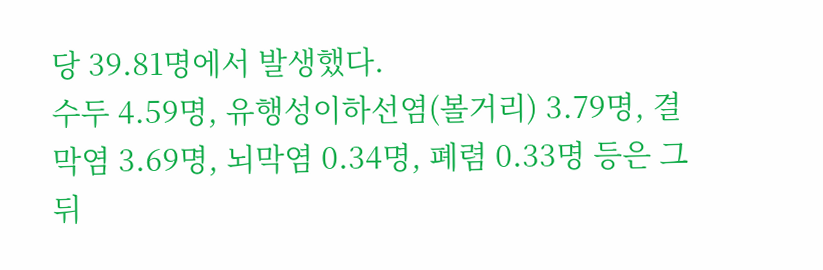당 39.81명에서 발생했다.
수두 4.59명, 유행성이하선염(볼거리) 3.79명, 결막염 3.69명, 뇌막염 0.34명, 폐렴 0.33명 등은 그 뒤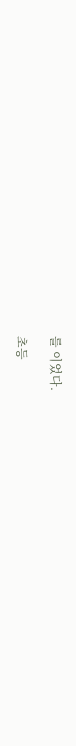를 이었다.

초등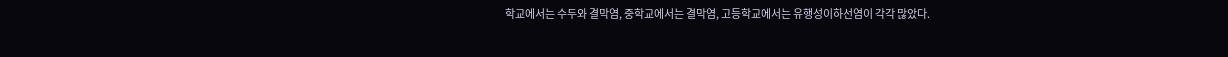학교에서는 수두와 결막염, 중학교에서는 결막염, 고등학교에서는 유행성이하선염이 각각 많았다.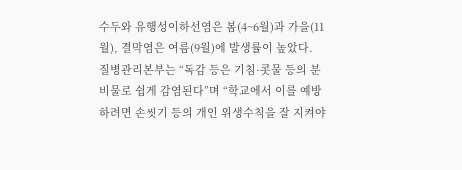수두와 유행성이하선염은 봄(4~6월)과 가을(11월), 결막염은 여름(9월)에 발생률이 높았다.
질병관리본부는 “독감 등은 기침·콧물 등의 분비물로 쉽게 감염된다”며 “학교에서 이를 예방하려면 손씻기 등의 개인 위생수칙을 잘 지켜야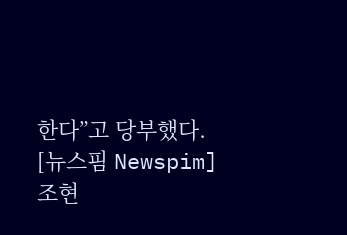한다”고 당부했다.
[뉴스핌 Newspim] 조현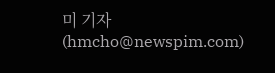미 기자 (hmcho@newspim.com)